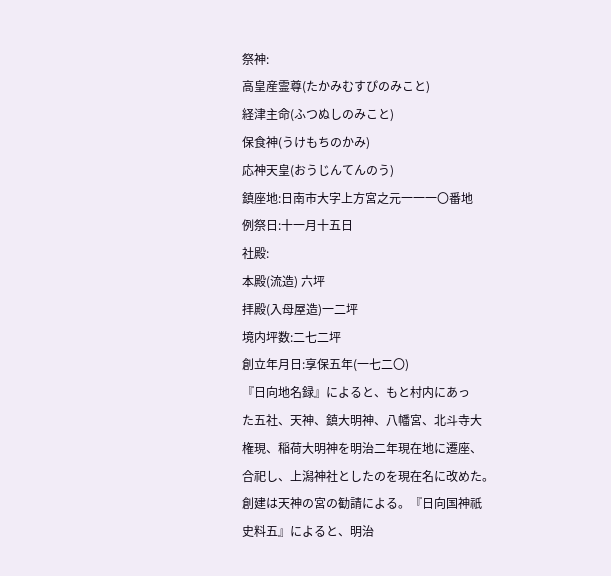祭神:
高皇産霊尊(たかみむすぴのみこと)
経津主命(ふつぬしのみこと)
保食神(うけもちのかみ)
応神天皇(おうじんてんのう)
鎮座地:日南市大字上方宮之元一一一〇番地
例祭日:十一月十五日
社殿:
本殿(流造) 六坪
拝殿(入母屋造)一二坪
境内坪数:二七二坪
創立年月日:享保五年(一七二〇)
『日向地名録』によると、もと村内にあっ
た五社、天神、鎮大明神、八幡宮、北斗寺大
権現、稲荷大明神を明治二年現在地に遷座、
合祀し、上潟神社としたのを現在名に改めた。
創建は天神の宮の勧請による。『日向国神祇
史料五』によると、明治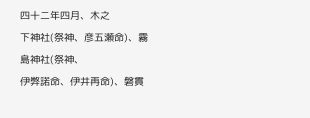四十二年四月、木之
下神社(祭神、彦五瀬命)、霧島神社(祭神、
伊弊諾命、伊井再命)、磐貫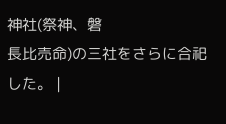神社(祭神、磐
長比売命)の三社をさらに合祀した。 |